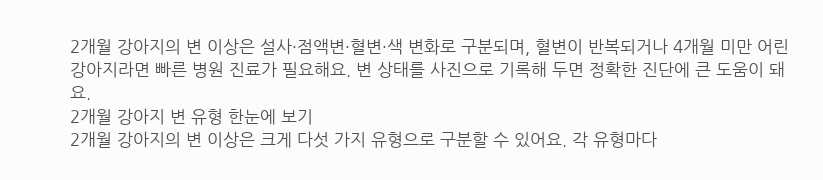2개월 강아지의 변 이상은 설사·점액변·혈변·색 변화로 구분되며, 혈변이 반복되거나 4개월 미만 어린 강아지라면 빠른 병원 진료가 필요해요. 변 상태를 사진으로 기록해 두면 정확한 진단에 큰 도움이 돼요.
2개월 강아지 변 유형 한눈에 보기
2개월 강아지의 변 이상은 크게 다섯 가지 유형으로 구분할 수 있어요. 각 유형마다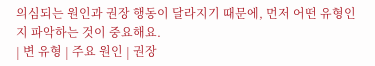의심되는 원인과 권장 행동이 달라지기 때문에, 먼저 어떤 유형인지 파악하는 것이 중요해요.
| 변 유형 | 주요 원인 | 권장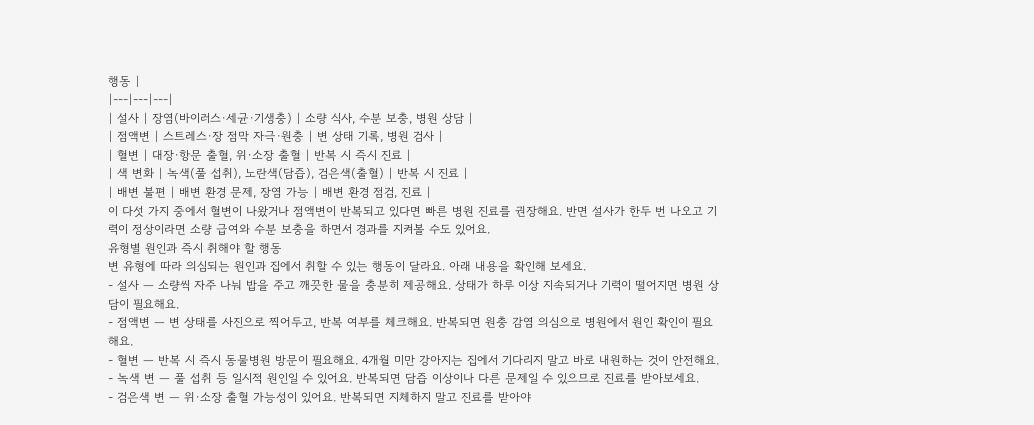행동 |
|---|---|---|
| 설사 | 장염(바이러스·세균·기생충) | 소량 식사, 수분 보충, 병원 상담 |
| 점액변 | 스트레스·장 점막 자극·원충 | 변 상태 기록, 병원 검사 |
| 혈변 | 대장·항문 출혈, 위·소장 출혈 | 반복 시 즉시 진료 |
| 색 변화 | 녹색(풀 섭취), 노란색(담즙), 검은색(출혈) | 반복 시 진료 |
| 배변 불편 | 배변 환경 문제, 장염 가능 | 배변 환경 점검, 진료 |
이 다섯 가지 중에서 혈변이 나왔거나 점액변이 반복되고 있다면 빠른 병원 진료를 권장해요. 반면 설사가 한두 번 나오고 기력이 정상이라면 소량 급여와 수분 보충을 하면서 경과를 지켜볼 수도 있어요.
유형별 원인과 즉시 취해야 할 행동
변 유형에 따라 의심되는 원인과 집에서 취할 수 있는 행동이 달라요. 아래 내용을 확인해 보세요.
- 설사 — 소량씩 자주 나눠 밥을 주고 깨끗한 물을 충분히 제공해요. 상태가 하루 이상 지속되거나 기력이 떨어지면 병원 상담이 필요해요.
- 점액변 — 변 상태를 사진으로 찍어두고, 반복 여부를 체크해요. 반복되면 원충 감염 의심으로 병원에서 원인 확인이 필요해요.
- 혈변 — 반복 시 즉시 동물병원 방문이 필요해요. 4개월 미만 강아지는 집에서 기다리지 말고 바로 내원하는 것이 안전해요.
- 녹색 변 — 풀 섭취 등 일시적 원인일 수 있어요. 반복되면 담즙 이상이나 다른 문제일 수 있으므로 진료를 받아보세요.
- 검은색 변 — 위·소장 출혈 가능성이 있어요. 반복되면 지체하지 말고 진료를 받아야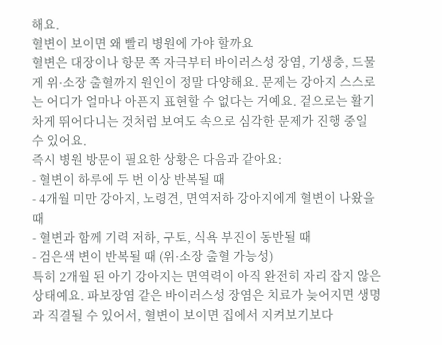해요.
혈변이 보이면 왜 빨리 병원에 가야 할까요
혈변은 대장이나 항문 쪽 자극부터 바이러스성 장염, 기생충, 드물게 위·소장 출혈까지 원인이 정말 다양해요. 문제는 강아지 스스로는 어디가 얼마나 아픈지 표현할 수 없다는 거예요. 겉으로는 활기차게 뛰어다니는 것처럼 보여도 속으로 심각한 문제가 진행 중일 수 있어요.
즉시 병원 방문이 필요한 상황은 다음과 같아요:
- 혈변이 하루에 두 번 이상 반복될 때
- 4개월 미만 강아지, 노령견, 면역저하 강아지에게 혈변이 나왔을 때
- 혈변과 함께 기력 저하, 구토, 식욕 부진이 동반될 때
- 검은색 변이 반복될 때 (위·소장 출혈 가능성)
특히 2개월 된 아기 강아지는 면역력이 아직 완전히 자리 잡지 않은 상태예요. 파보장염 같은 바이러스성 장염은 치료가 늦어지면 생명과 직결될 수 있어서, 혈변이 보이면 집에서 지켜보기보다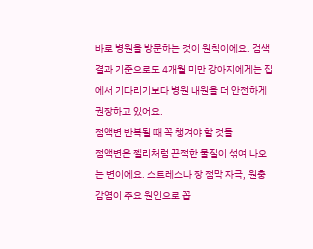바로 병원을 방문하는 것이 원칙이에요. 검색 결과 기준으로도 4개월 미만 강아지에게는 집에서 기다리기보다 병원 내원을 더 안전하게 권장하고 있어요.
점액변 반복될 때 꼭 챙겨야 할 것들
점액변은 젤리처럼 끈적한 물질이 섞여 나오는 변이에요. 스트레스나 장 점막 자극, 원충 감염이 주요 원인으로 꼽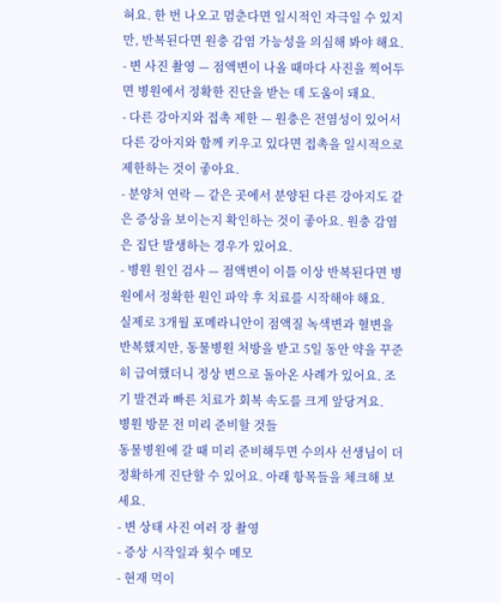혀요. 한 번 나오고 멈춘다면 일시적인 자극일 수 있지만, 반복된다면 원충 감염 가능성을 의심해 봐야 해요.
- 변 사진 촬영 — 점액변이 나올 때마다 사진을 찍어두면 병원에서 정확한 진단을 받는 데 도움이 돼요.
- 다른 강아지와 접촉 제한 — 원충은 전염성이 있어서 다른 강아지와 함께 키우고 있다면 접촉을 일시적으로 제한하는 것이 좋아요.
- 분양처 연락 — 같은 곳에서 분양된 다른 강아지도 같은 증상을 보이는지 확인하는 것이 좋아요. 원충 감염은 집단 발생하는 경우가 있어요.
- 병원 원인 검사 — 점액변이 이틀 이상 반복된다면 병원에서 정확한 원인 파악 후 치료를 시작해야 해요.
실제로 3개월 포메라니안이 점액질 녹색변과 혈변을 반복했지만, 동물병원 처방을 받고 5일 동안 약을 꾸준히 급여했더니 정상 변으로 돌아온 사례가 있어요. 조기 발견과 빠른 치료가 회복 속도를 크게 앞당겨요.
병원 방문 전 미리 준비할 것들
동물병원에 갈 때 미리 준비해두면 수의사 선생님이 더 정확하게 진단할 수 있어요. 아래 항목들을 체크해 보세요.
- 변 상태 사진 여러 장 촬영
- 증상 시작일과 횟수 메모
- 현재 먹이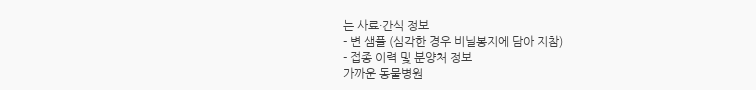는 사료·간식 정보
- 변 샘플 (심각한 경우 비닐봉지에 담아 지참)
- 접종 이력 및 분양처 정보
가까운 동물병원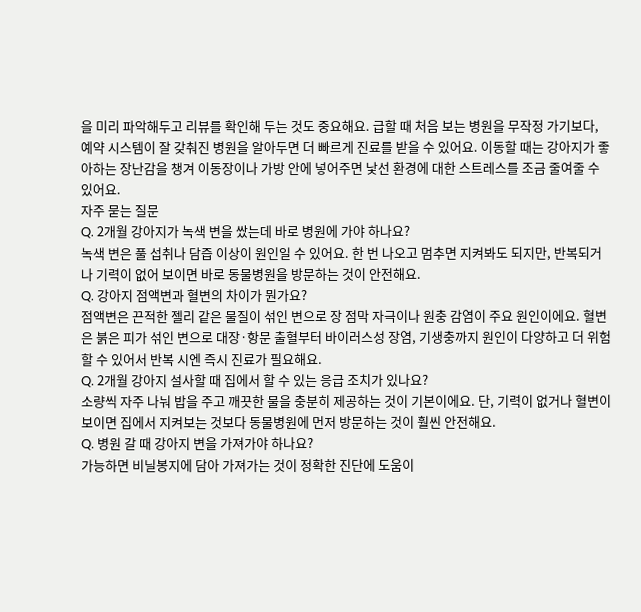을 미리 파악해두고 리뷰를 확인해 두는 것도 중요해요. 급할 때 처음 보는 병원을 무작정 가기보다, 예약 시스템이 잘 갖춰진 병원을 알아두면 더 빠르게 진료를 받을 수 있어요. 이동할 때는 강아지가 좋아하는 장난감을 챙겨 이동장이나 가방 안에 넣어주면 낯선 환경에 대한 스트레스를 조금 줄여줄 수 있어요.
자주 묻는 질문
Q. 2개월 강아지가 녹색 변을 쌌는데 바로 병원에 가야 하나요?
녹색 변은 풀 섭취나 담즙 이상이 원인일 수 있어요. 한 번 나오고 멈추면 지켜봐도 되지만, 반복되거나 기력이 없어 보이면 바로 동물병원을 방문하는 것이 안전해요.
Q. 강아지 점액변과 혈변의 차이가 뭔가요?
점액변은 끈적한 젤리 같은 물질이 섞인 변으로 장 점막 자극이나 원충 감염이 주요 원인이에요. 혈변은 붉은 피가 섞인 변으로 대장·항문 출혈부터 바이러스성 장염, 기생충까지 원인이 다양하고 더 위험할 수 있어서 반복 시엔 즉시 진료가 필요해요.
Q. 2개월 강아지 설사할 때 집에서 할 수 있는 응급 조치가 있나요?
소량씩 자주 나눠 밥을 주고 깨끗한 물을 충분히 제공하는 것이 기본이에요. 단, 기력이 없거나 혈변이 보이면 집에서 지켜보는 것보다 동물병원에 먼저 방문하는 것이 훨씬 안전해요.
Q. 병원 갈 때 강아지 변을 가져가야 하나요?
가능하면 비닐봉지에 담아 가져가는 것이 정확한 진단에 도움이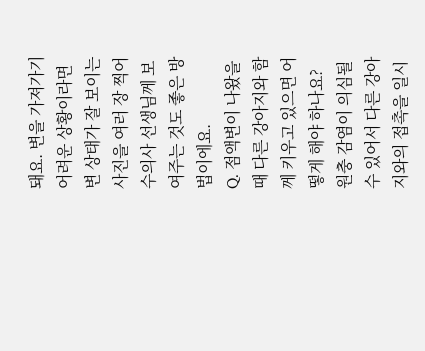돼요. 변을 가져가기 어려운 상황이라면 변 상태가 잘 보이는 사진을 여러 장 찍어 수의사 선생님께 보여주는 것도 좋은 방법이에요.
Q. 점액변이 나왔을 때 다른 강아지와 함께 키우고 있으면 어떻게 해야 하나요?
원충 감염이 의심될 수 있어서 다른 강아지와의 접촉을 일시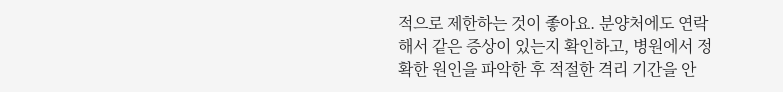적으로 제한하는 것이 좋아요. 분양처에도 연락해서 같은 증상이 있는지 확인하고, 병원에서 정확한 원인을 파악한 후 적절한 격리 기간을 안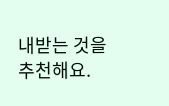내받는 것을 추천해요.